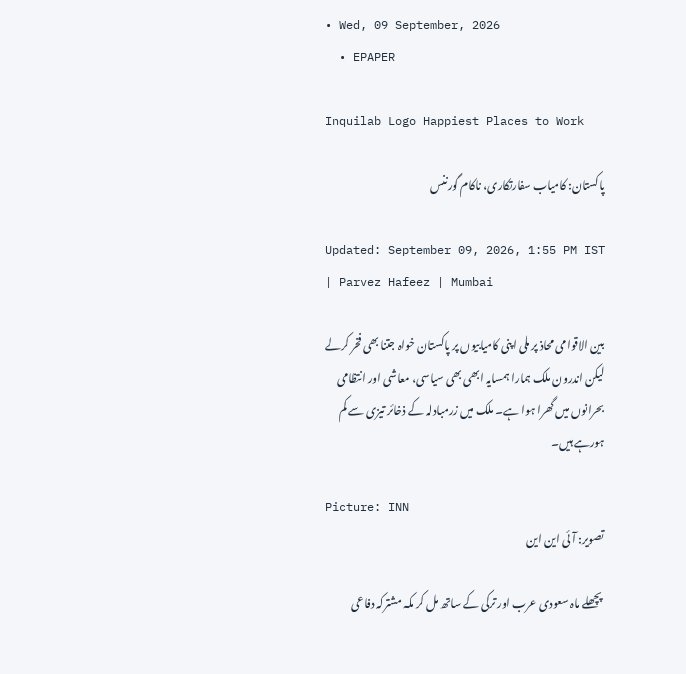• Wed, 09 September, 2026
  • EPAPER

Inquilab Logo Happiest Places to Work

پاکستان: کامیاب سفارتکاری، ناکام گورننس

Updated: September 09, 2026, 1:55 PM IST | Parvez Hafeez | Mumbai

بین الاقوامی محاذ پر ملی اپنی کامیابیوں پر پاکستان خواہ جتنا بھی فخر کرلے لیکن اندرون ملک ہمارا ہمسایہ ابھی بھی سیاسی، معاشی اور انتظامی بحرانوں میں گھرا ہوا ہے۔ ملک میں زرمبادلہ کے ذخائر تیزی سے کم ہورہے ہیں۔

Picture: INN
تصویر: آئی این این

 پچھلے ماہ سعودی عرب اور ترکی کے ساتھ مل کر مکہ مشترکہ دفاعی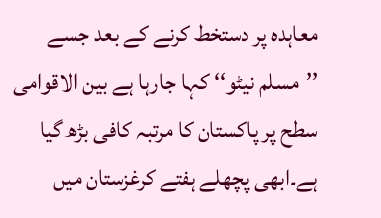معاہدہ پر دستخط کرنے کے بعد جسے ’’مسلم نیٹو‘‘ کہا جارہا ہے بین الاقوامی سطح پر پاکستان کا مرتبہ کافی بڑھ گیا ہے۔ابھی پچھلے ہفتے کرغزستان میں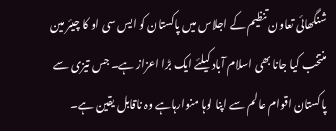شنگھائی تعاون تنظیم کے اجلاس میں پاکستان کو ایس سی او کا چیئر مین منتخب کیا جانا بھی اسلام آباد کیلئے ایک بڑا اعزاز ہے۔ جس تیزی سے پاکستان اقوام عالم سے اپنا لوہا منوارہاہے وہ ناقابل یقین ہے۔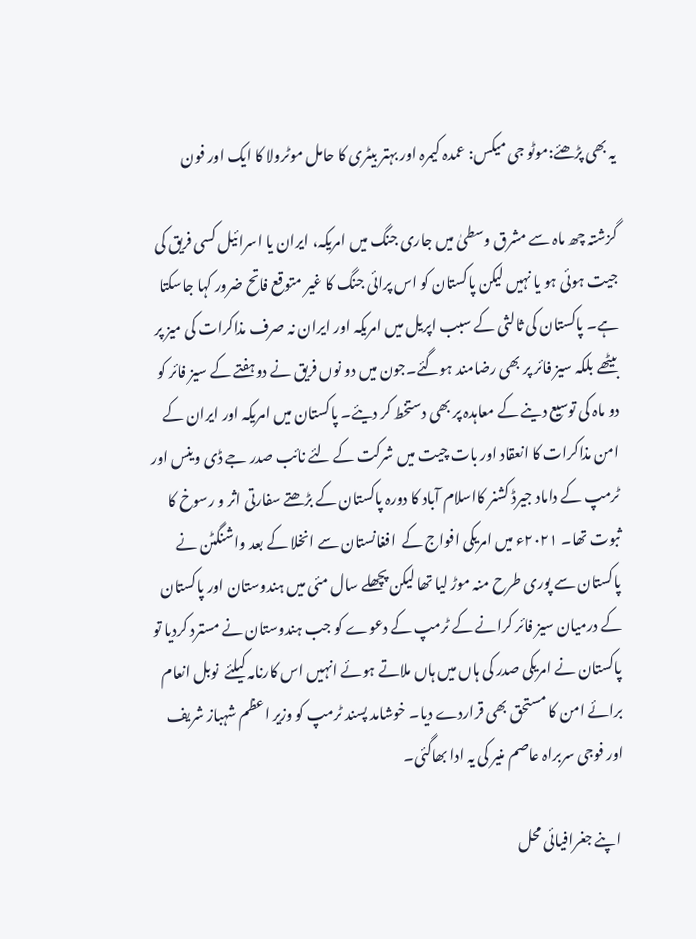یہ بھی پڑھئے:موٹو جی میکس: عمدہ کیمرہ اور بہتر بیٹری کا حامل موٹرولا کا ایک اور فون

گزشتہ چھ ماہ سے مشرق وسطیٰ میں جاری جنگ میں امریکہ، ایران یا اسرائیل کسی فریق کی جیت ہوئی ہو یا نہیں لیکن پاکستان کو اس پرائی جنگ کا غیر متوقع فاتح ضرور کہا جاسکتا ہے۔ پاکستان کی ثالثی کے سبب اپریل میں امریکہ اور ایران نہ صرف مذاکرات کی میز پر بیٹھے بلکہ سیز فائر پر بھی رضامند ہوگئے۔جون میں دو نوں فریق نے دوہفتے کے سیز فائر کو دو ماہ کی توسیع دینے کے معاہدہ پر بھی دستخط کر دیئے۔ پاکستان میں امریکہ اور ایران کے امن مذاکرات کا انعقاد اور بات چیت میں شرکت کے لئے نائب صدر جے ڈی وینس اور ٹرمپ کے داماد جیرڈ کشنر کااسلام آباد کا دورہ پاکستان کے بڑھتے سفارتی اثر و رسوخ کا ثبوت تھا۔ ۲۰۲۱ء میں امریکی افواج کے  افغانستان سے انخلا کے بعد واشنگٹن نے پاکستان سے پوری طرح منہ موڑ لیا تھا لیکن پچھلے سال مئی میں ہندوستان اور پاکستان کے درمیان سیز فائر کرانے کے ٹرمپ کے دعوے کو جب ہندوستان نے مسترد کردیا تو پاکستان نے امریکی صدر کی ہاں میں ہاں ملاتے ہوئے انہیں اس کارنامہ کیلئے  نوبل انعام برائے امن کا مستحق بھی قراردے دیا۔ خوشامد پسند ٹرمپ کو وزیر اعظم شہباز شریف اور فوجی سربراہ عاصم منیر کی یہ ادا بھاگئی۔

 اپنے جغرافیائی محل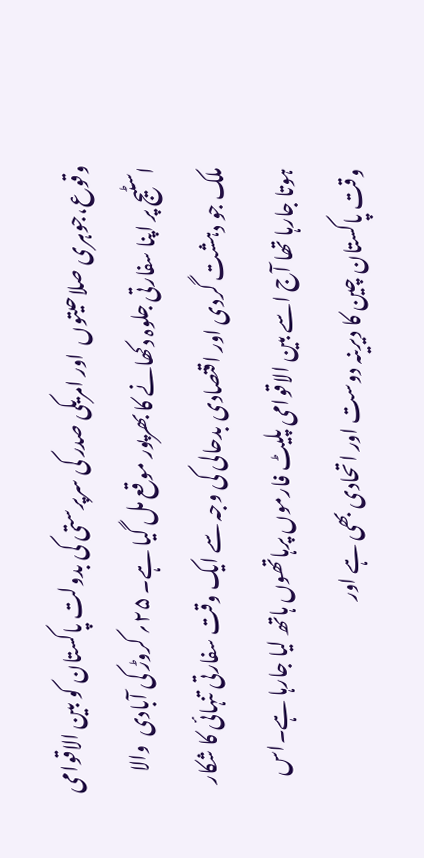وقوع،جوہری صلاحیتوں  اور امریکی صدر کی سرپرستی کی بدولت پاکستان کو بین الاقوامی اسٹیج پر اپنا سفارتی جلوہ دکھانے کا بھرپور موقع مل گیا ہے۔ ۲۵؍ کروڑ کی آبادی  والا ملک جو دہشت گردی اور اقتصادی بدحالی کی وجہ سے ایک وقت سفارتی تنہائی کا شکار ہوتا جارہا تھا آج اسے بین الاقوامی پلیٹ فارموں پرہاتھوں ہاتھ لیا جارہا ہے۔اس وقت پاکستان چین کا دیرینہ دوست اور اتحادی بھی ہے اور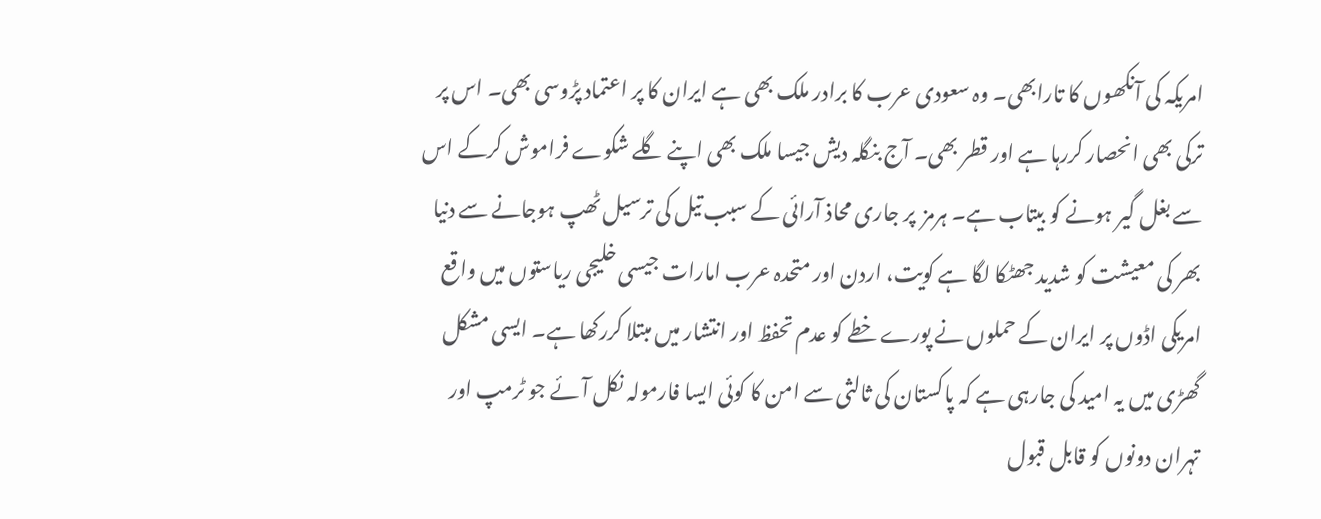امریکہ کی آنکھوں کا تارابھی۔ وہ سعودی عرب کا برادر ملک بھی ہے ایران کا پر اعتماد پڑوسی بھی۔ اس پر ترکی بھی انحصار کررہا ہے اور قطر بھی۔ آج بنگلہ دیش جیسا ملک بھی اپنے گلے شکوے فراموش کرکے اس سے بغل گیر ہونے کو بیتاب ہے۔ ہرمز  پر جاری محاذ آرائی کے سبب تیل کی ترسیل ٹھپ ہوجانے سے دنیا بھر کی معیشت کو شدید جھٹکا لگا ہے کویت، اردن اور متحدہ عرب امارات جیسی خلیجی ریاستوں میں واقع امریکی اڈوں پر ایران کے حملوں نے پورے خطے کو عدم تحفظ اور انتشار میں مبتلا کررکھا ہے۔ ایسی مشکل گھڑی میں یہ امید کی جارہی ہے کہ پاکستان کی ثالثی سے امن کا کوئی ایسا فارمولہ نکل آئے جو ٹرمپ اور تہران دونوں کو قابل قبول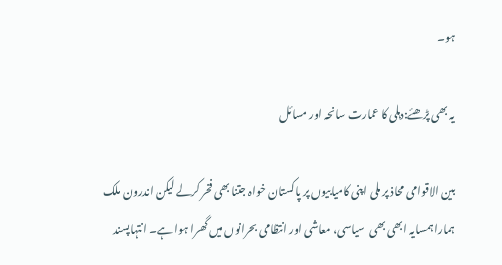ہو۔

یہ بھی پڑھئے:دہلی کا عمارت سانحہ اور مسائل

بین الاقوامی محاذ پر ملی اپنی کامیابیوں پر پاکستان خواہ جتنا بھی فخر کرلے لیکن اندرون ملک ہمارا ہمسایہ ابھی بھی  سیاسی، معاشی اور انتظامی بحرانوں میں گھرا ہوا ہے۔ انتہاپسند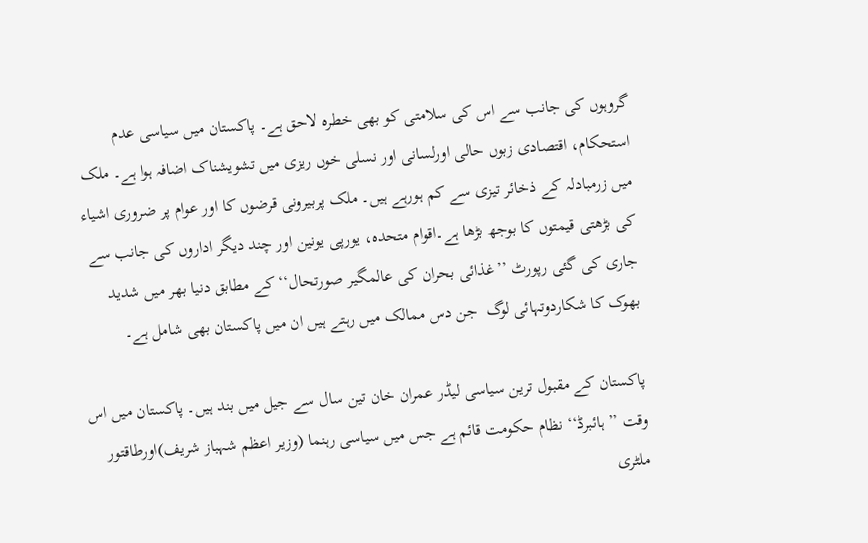گروہوں کی جانب سے اس کی سلامتی کو بھی خطرہ لاحق ہے۔ پاکستان میں سیاسی عدم استحکام، اقتصادی زبوں حالی اورلسانی اور نسلی خوں ریزی میں تشویشناک اضافہ ہوا ہے۔ ملک میں زرمبادلہ کے ذخائر تیزی سے کم ہورہے ہیں۔ ملک پربیرونی قرضوں کا اور عوام پر ضروری اشیاء کی بڑھتی قیمتوں کا بوجھ بڑھا ہے۔اقوام متحدہ، یورپی یونین اور چند دیگر اداروں کی جانب سے جاری کی گئی رپورٹ ’’غذائی بحران کی عالمگیر صورتحال‘‘ کے مطابق دنیا بھر میں شدید بھوک کا شکاردوتہائی لوگ  جن دس ممالک میں رہتے ہیں ان میں پاکستان بھی شامل ہے۔

پاکستان کے مقبول ترین سیاسی لیڈر عمران خان تین سال سے جیل میں بند ہیں۔ پاکستان میں اس وقت ’’ ہائبرڈ‘‘ نظام حکومت قائم ہے جس میں سیاسی رہنما (وزیر اعظم شہباز شریف)اورطاقتور ملٹری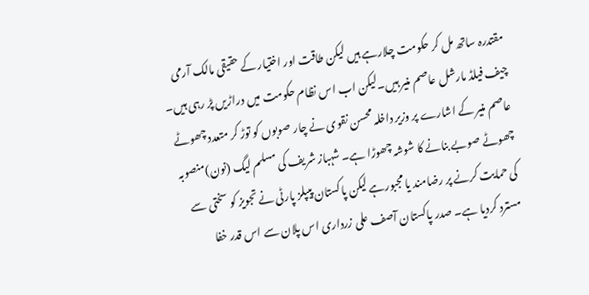مقتدرہ ساتھ مل کر حکومت چلارہے ہیں لیکن طاقت اور اختیار کے حقیقی مالک آرمی چیف فیلڈ مارشل عاصم منیر ہیں۔لیکن اب اس نظام حکومت میں دراڑیں پڑ رہی ہیں۔ عاصم منیر کے اشارے پر وزیر داخلہ محسن نقوی نے چار صوبوں کو توڑ کر متعدد چھوٹے چھوٹے صوبے بنانے کا شوشہ چھوڑا ہے۔ شہباز شریف کی مسلم لیگ (نون)منصوبہ کی حمایت کرنے پر رضامند یا مجبورہے لیکن پاکستان پیپلز پارٹی نے تجویز کو سختی سے مسترد کردیا ہے۔ صدر پاکستان آصف علی زرداری اس پلان سے اس قدر خفا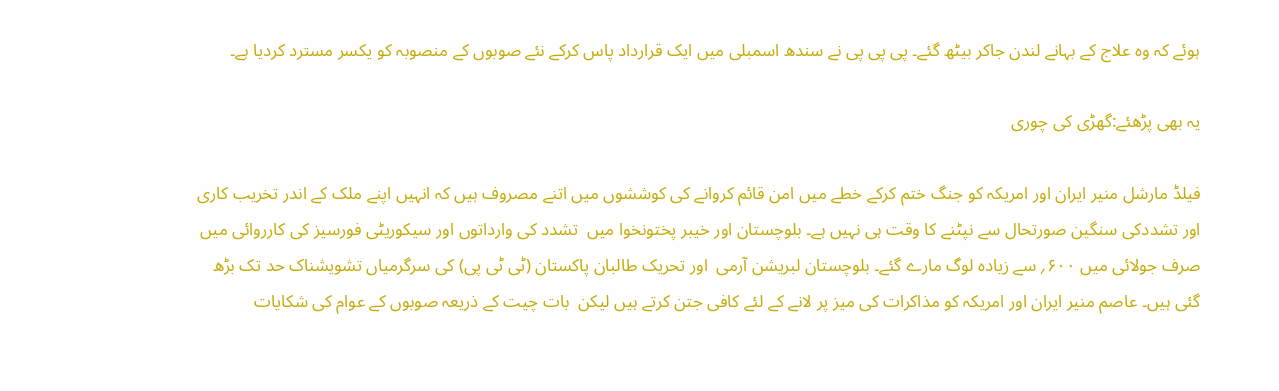ہوئے کہ وہ علاج کے بہانے لندن جاکر بیٹھ گئے۔ پی پی پی نے سندھ اسمبلی میں ایک قرارداد پاس کرکے نئے صوبوں کے منصوبہ کو یکسر مسترد کردیا ہے۔

یہ بھی پڑھئے:گھڑی کی چوری

فیلڈ مارشل منیر ایران اور امریکہ کو جنگ ختم کرکے خطے میں امن قائم کروانے کی کوششوں میں اتنے مصروف ہیں کہ انہیں اپنے ملک کے اندر تخریب کاری اور تشددکی سنگین صورتحال سے نپٹنے کا وقت ہی نہیں ہے۔ بلوچستان اور خیبر پختونخوا میں  تشدد کی وارداتوں اور سیکوریٹی فورسیز کی کارروائی میں  صرف جولائی میں ۶۰۰؍ سے زیادہ لوگ مارے گئے۔ بلوچستان لبریشن آرمی  اور تحریک طالبان پاکستان (ٹی ٹی پی) کی سرگرمیاں تشویشناک حد تک بڑھ گئی ہیں۔ عاصم منیر ایران اور امریکہ کو مذاکرات کی میز پر لانے کے لئے کافی جتن کرتے ہیں لیکن  بات چیت کے ذریعہ صوبوں کے عوام کی شکایات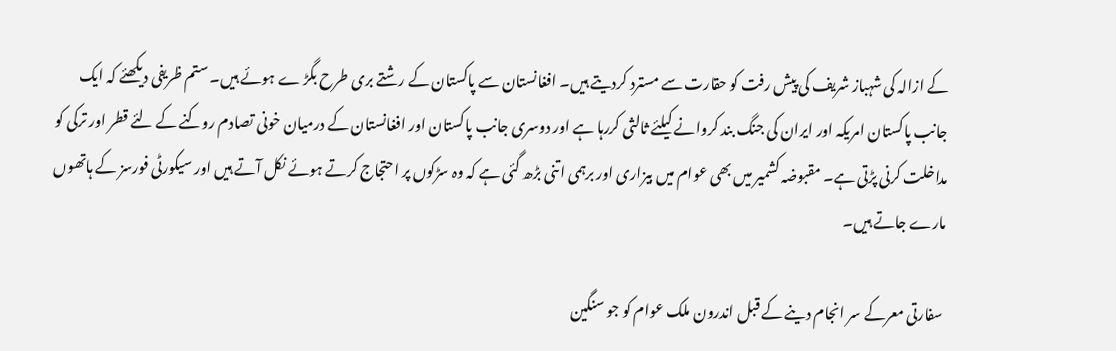کے ازالہ کی شہباز شریف کی پیش رفت کو حقارت سے مسترد کردیتے ہیں۔ افغانستان سے پاکستان کے رشتے بری طرح بگڑ ے ہوئے ہیں۔ ستم ظریفی دیکھئے کہ ایک جانب پاکستان امریکہ اور ایران کی جنگ بند کروانے کیلئے ثالثی کررہا ہے اور دوسری جانب پاکستان اور افغانستان کے درمیان خونی تصادم روکنے کے لئے قطر اور ترکی کو مداخلت کرنی پڑتی ہے۔ مقبوضہ کشمیر میں بھی عوام میں بیزاری اور برہمی اتنی بڑھ گئی ہے کہ وہ سڑکوں پر احتجاج کرتے ہوئے نکل آتے ہیں اور سیکورٹی فورسز کے ہاتھوں مارے جاتے ہیں۔

 سفارتی معرکے سر انجام دینے کے قبل اندرون ملک عوام کو جو سنگین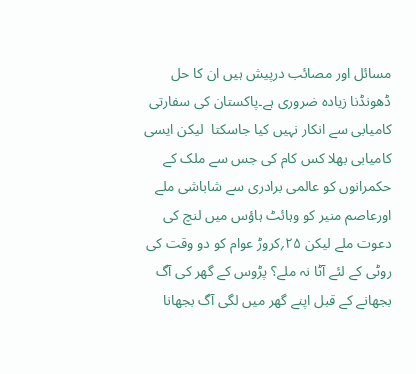مسائل اور مصائب درپیش ہیں ان کا حل ڈھونڈنا زیادہ ضروری ہے۔پاکستان کی سفارتی کامیابی سے انکار نہیں کیا جاسکتا  لیکن ایسی کامیابی بھلا کس کام کی جس سے ملک کے حکمرانوں کو عالمی برادری سے شاباشی ملے اورعاصم منیر کو وہائٹ ہاؤس میں لنچ کی دعوت ملے لیکن ۲۵؍کروڑ عوام کو دو وقت کی روٹی کے لئے آٹا نہ ملے؟ پڑوس کے گھر کی آگ بجھانے کے قبل اپنے گھر میں لگی آگ بجھانا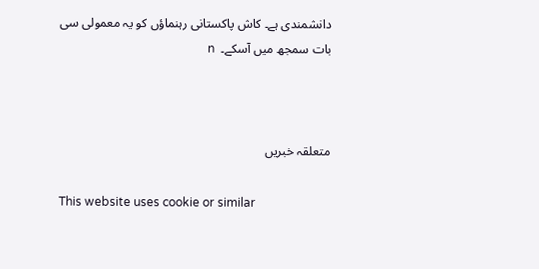دانشمندی ہے۔ کاش پاکستانی رہنماؤں کو یہ معمولی سی بات سمجھ میں آسکے۔  n



متعلقہ خبریں

This website uses cookie or similar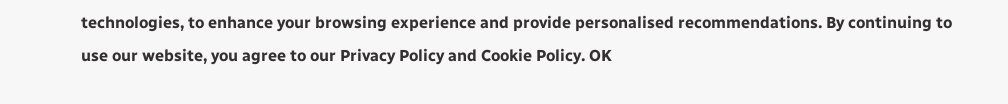technologies, to enhance your browsing experience and provide personalised recommendations. By continuing to use our website, you agree to our Privacy Policy and Cookie Policy. OK